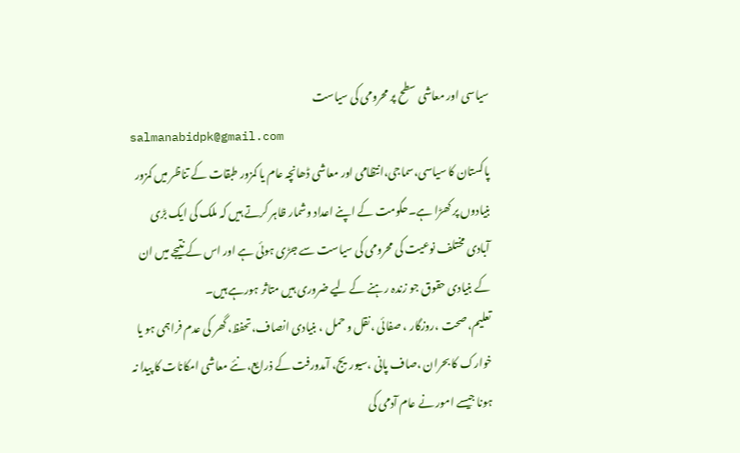سیاسی اور معاشی سطح پر محرومی کی سیاست
salmanabidpk@gmail.com
پاکستان کا سیاسی،سماجی،انتظامی اور معاشی ڈھانچہ عام یا کمزور طبقات کے تناظر میں کمزور بنیادوں پر کھڑا ہے۔حکومت کے اپنے اعداد وشمار ظاہر کرتے ہیں کہ ملک کی ایک بڑی آبادی مختلف نوعیت کی محرومی کی سیاست سے جڑی ہوئی ہے اور اس کے نتیجے میں ان کے بنیادی حقوق جو زندہ رہنے کے لیے ضروری ہیں متاثر ہورہے ہیں۔
تعلیم،صحت ،روزگار ، صفائی ،نقل و حمل ، بنیادی انصاف،تحفظ، گھر کی عدم فراہمی ہو یا خوارک کا بحران ،صاف پانی ،سیوریج، آمدورفت کے ذرایع، نئے معاشی امکانات کا پیدا نہ ہونا جیسے امور نے عام آدمی کی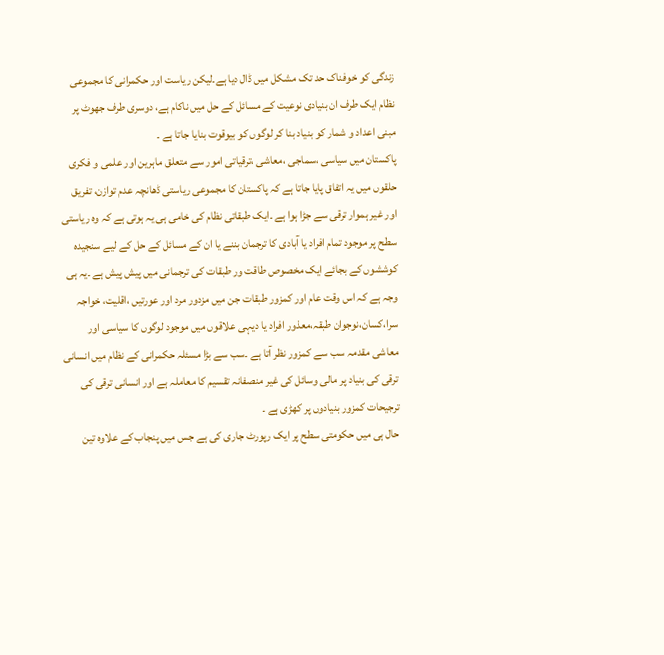زندگی کو خوفناک حد تک مشکل میں ڈال دیا ہے۔لیکن ریاست اور حکمرانی کا مجموعی نظام ایک طرف ان بنیادی نوعیت کے مسائل کے حل میں ناکام ہے، دوسری طرف جھوٹ پر مبنی اعداد و شمار کو بنیاد بنا کر لوگوں کو بیوقوت بنایا جاتا ہے ۔
پاکستان میں سیاسی ،سماجی ،معاشی ،ترقیاتی امور سے متعلق ماہرین اور علمی و فکری حلقوں میں یہ اتفاق پایا جاتا ہے کہ پاکستان کا مجموعی ریاستی ڈھانچہ عدم توازن، تفریق اور غیر ہموار ترقی سے جڑا ہوا ہے ۔ایک طبقاتی نظام کی خامی ہی یہ ہوتی ہے کہ وہ ریاستی سطح پر موجود تمام افراد یا آبادی کا ترجمان بننے یا ان کے مسائل کے حل کے لیے سنجیدہ کوششوں کے بجائے ایک مخصوص طاقت ور طبقات کی ترجمانی میں پیش پیش ہے ۔یہ ہی وجہ ہے کہ اس وقت عام اور کمزور طبقات جن میں مزدور مرد اور عورتیں ،اقلیت، خواجہ سرا،کسان،نوجوان طبقہ،معذور افراد یا دیہی علاقوں میں موجود لوگوں کا سیاسی اور معاشی مقدمہ سب سے کمزور نظر آتا ہے ۔سب سے بڑا مسئلہ حکمرانی کے نظام میں انسانی ترقی کی بنیاد پر مالی وسائل کی غیر منصفانہ تقسیم کا معاملہ ہے اور انسانی ترقی کی ترجیحات کمزور بنیادوں پر کھڑی ہے ۔
حال ہی میں حکومتی سطح پر ایک رپورٹ جاری کی ہے جس میں پنجاب کے علاوہ تین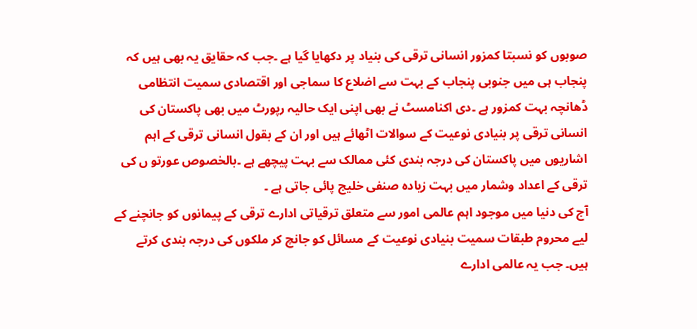صوبوں کو نسبتا کمزور انسانی ترقی کی بنیاد پر دکھایا گیا ہے ۔جب کہ حقایق یہ بھی ہیں کہ پنجاب ہی میں جنوبی پنجاب کے بہت سے اضلاع کا سماجی اور اقتصادی سمیت انتظامی ڈھانچہ بہت کمزور ہے ۔دی اکنامسٹ نے بھی اپنی ایک حالیہ رپورٹ میں بھی پاکستان کی انسانی ترقی پر بنیادی نوعیت کے سوالات اٹھائے ہیں اور ان کے بقول انسانی ترقی کے اہم اشاریوں میں پاکستان کی درجہ بندی کئی ممالک سے بہت پیچھے ہے ۔بالخصوص عورتو ں کی ترقی کے اعداد وشمار میں بہت زیادہ صنفی خلیج پائی جاتی ہے ۔
آج کی دنیا میں موجود اہم عالمی امور سے متعلق ترقیاتی ادارے ترقی کے پیمانوں کو جانچنے کے لیے محروم طبقات سمیت بنیادی نوعیت کے مسائل کو جانچ کر ملکوں کی درجہ بندی کرتے ہیں۔ جب یہ عالمی ادارے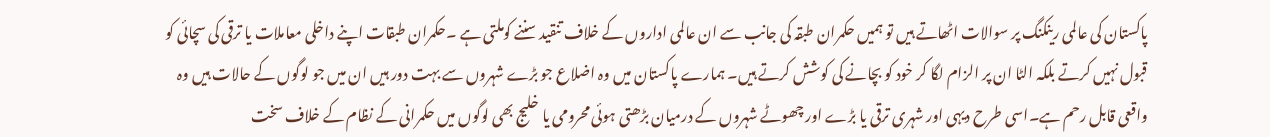پاکستان کی عالمی رینکنگ پر سوالات اٹھاتے ہیں تو ہمیں حکمران طبقہ کی جانب سے ان عالمی اداروں کے خلاف تنقید سننے کوملتی ہے ۔حکمران طبقات اپنے داخلی معاملات یا ترقی کی سچائی کو قبول نہیں کرتے بلکہ الٹا ان پر الزام لگا کر خود کو بچانے کی کوشش کرتے ہیں۔ ہمارے پاکستان میں وہ اضلاع جو بڑے شہروں سے بہت دور ہیں ان میں جو لوگوں کے حالات ہیں وہ واقعی قابل رحم ہے۔اسی طرح دیہی اور شہری ترقی یا بڑے اور چھوٹے شہروں کے درمیان بڑھتی ہوئی محرومی یا خلیج بھی لوگوں میں حکمرانی کے نظام کے خلاف سخت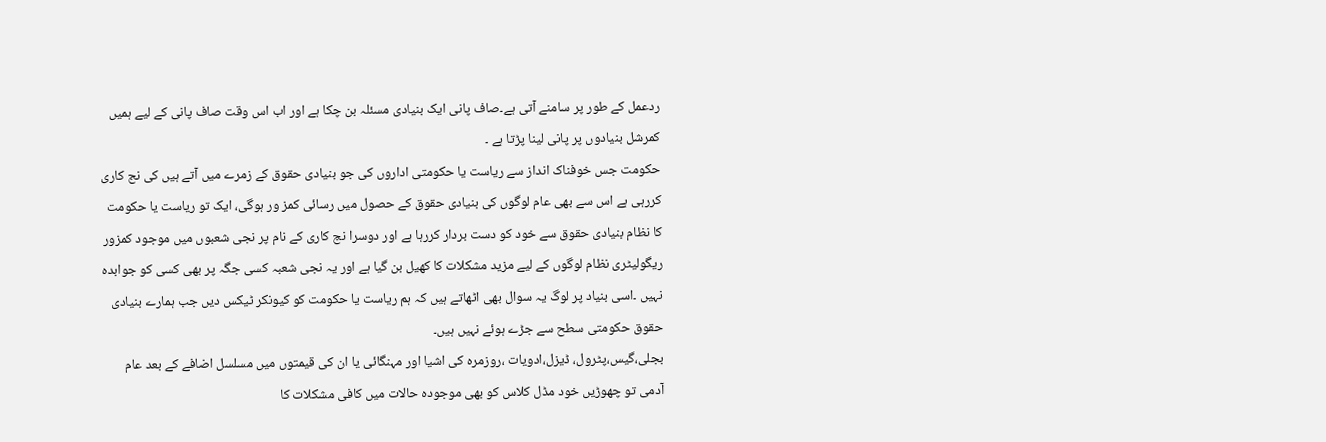ردعمل کے طور پر سامنے آتی ہے۔صاف پانی ایک بنیادی مسئلہ بن چکا ہے اور اب اس وقت صاف پانی کے لیے ہمیں کمرشل بنیادوں پر پانی لینا پڑتا ہے ۔
حکومت جس خوفناک انداز سے ریاست یا حکومتی اداروں کی جو بنیادی حقوق کے زمرے میں آتے ہیں کی نج کاری کررہی ہے اس سے بھی عام لوگوں کی بنیادی حقوق کے حصول میں رسائی کمز ور ہوگی، ایک تو ریاست یا حکومت کا نظام بنیادی حقوق سے خود کو دست بردار کررہا ہے اور دوسرا نج کاری کے نام پر نجی شعبوں میں موجود کمزور ریگولیٹری نظام لوگوں کے لیے مزید مشکلات کا کھیل بن گیا ہے اور یہ نجی شعبہ کسی جگہ پر بھی کسی کو جوابدہ نہیں ۔اسی بنیاد پر لوگ یہ سوال بھی اٹھاتے ہیں کہ ہم ریاست یا حکومت کو کیونکر ٹیکس دیں جب ہمارے بنیادی حقوق حکومتی سطح سے جڑے ہوئے نہیں ہیں۔
بجلی،گیس،پٹرول، ڈیزل،ادویات ،روزمرہ کی اشیا اور مہنگائی یا ان کی قیمتوں میں مسلسل اضافے کے بعد عام آدمی تو چھوڑیں خود مڈل کلاس کو بھی موجودہ حالات میں کافی مشکلات کا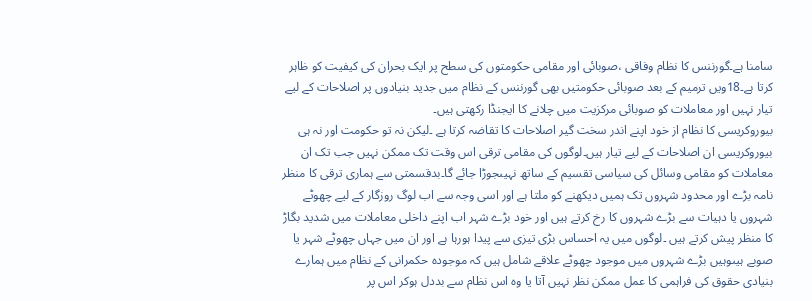سامنا ہے۔گورننس کا نظام وفاقی ،صوبائی اور مقامی حکومتوں کی سطح پر ایک بحران کی کیفیت کو ظاہر کرتا ہے۔18ویں ترمیم کے بعد صوبائی حکومتیں بھی گورننس کے نظام میں جدید بنیادوں پر اصلاحات کے لیے تیار نہیں اور معاملات کو صوبائی مرکزیت میں چلانے کا ایجنڈا رکھتی ہیں۔
بیوروکریسی کا نظام از خود اپنے اندر سخت گیر اصلاحات کا تقاضہ کرتا ہے ۔لیکن نہ تو حکومت اور نہ ہی بیوروکریسی ان اصلاحات کے لیے تیار ہیں۔لوگوں کی مقامی ترقی اس وقت تک ممکن نہیں جب تک ان معاملات کو مقامی وسائل کی سیاسی تقسیم کے ساتھ نہیںجوڑا جائے گا۔بدقسمتی سے ہماری ترقی کا منظر نامہ بڑے اور محدود شہروں تک ہمیں دیکھنے کو ملتا ہے اور اسی وجہ سے اب لوگ روزگار کے لیے چھوٹے شہروں یا دہیات سے بڑے شہروں کا رخ کرتے ہیں اور خود بڑے شہر اب اپنے داخلی معاملات میں شدید بگاڑ کا منظر پیش کرتے ہیں ۔لوگوں میں یہ احساس بڑی تیزی سے پیدا ہورہا ہے اور ان میں جہاں چھوٹے شہر یا صوبے ہیںوہیں بڑے شہروں میں موجود چھوٹے علاقے شامل ہیں کہ موجودہ حکمرانی کے نظام میں ہمارے بنیادی حقوق کی فراہمی کا عمل ممکن نظر نہیں آتا یا وہ اس نظام سے بددل ہوکر اس پر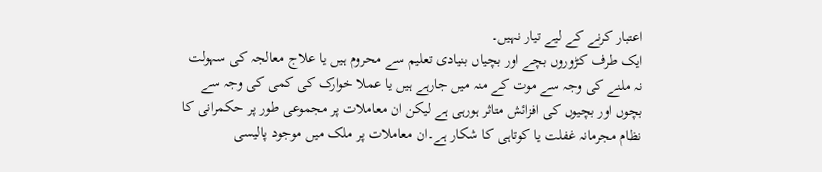اعتبار کرنے کے لیے تیار نہیں۔
ایک طرف کڑوروں بچے اور بچیاں بنیادی تعلیم سے محروم ہیں یا علاج معالجہ کی سہولت نہ ملنے کی وجہ سے موت کے منہ میں جارہے ہیں یا عملا خوارک کی کمی کی وجہ سے بچوں اور بچیوں کی افزائش متاثر ہورہی ہے لیکن ان معاملات پر مجموعی طور پر حکمرانی کا نظام مجرمانہ غفلت یا کوتاہی کا شکار ہے۔ان معاملات پر ملک میں موجود پالیسی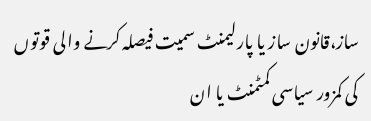ساز،قانون ساز یا پارلیمنٹ سمیت فیصلہ کرنے والی قوتوں کی کمزور سیاسی کمٹمنٹ یا ان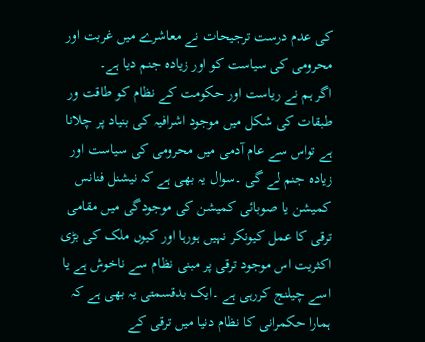کی عدم درست ترجیحات نے معاشرے میں غربت اور محرومی کی سیاست کو اور زیادہ جنم دیا ہے۔
اگر ہم نے ریاست اور حکومت کے نظام کو طاقت ور طبقات کی شکل میں موجود اشرافیہ کی بنیاد پر چلانا ہے تواس سے عام آدمی میں محرومی کی سیاست اور زیادہ جنم لے گی ۔سوال یہ بھی ہے کہ نیشنل فنانس کمیشن یا صوبائی کمیشن کی موجودگی میں مقامی ترقی کا عمل کیونکر نہیں ہورہا اور کیوں ملک کی بڑی اکثریت اس موجود ترقی پر مبنی نظام سے ناخوش ہے یا اسے چیلنج کررہی ہے ۔ایک بدقسمتی یہ بھی ہے کہ ہمارا حکمرانی کا نظام دنیا میں ترقی کے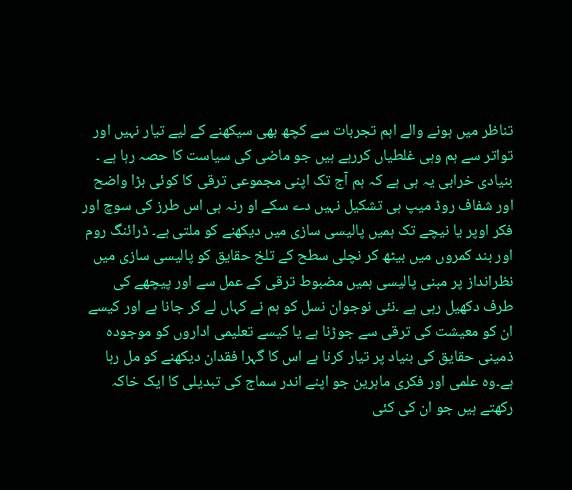تناظر میں ہونے والے اہم تجربات سے کچھ بھی سیکھنے کے لیے تیار نہیں اور تواتر سے ہم وہی غلطیاں کررہے ہیں جو ماضی کی سیاست کا حصہ رہا ہے ۔
بنیادی خرابی یہ ہی ہے کہ ہم آج تک اپنی مجموعی ترقی کا کوئی بڑا واضح اور شفاف روڈ میپ ہی تشکیل نہیں دے سکے او رنہ ہی اس طرز کی سوچ اور فکر اوپر یا نیچے تک ہمیں پالیسی سازی میں دیکھنے کو ملتی ہے۔ ڈرائنگ روم اور بند کمروں میں بیٹھ کر نچلی سطح کے تلخ حقایق کو پالیسی سازی میں نظرانداز پر مبنی پالیسی ہمیں مضبوط ترقی کے عمل سے اور پیچھے کی طرف دکھیل رہی ہے ۔نئی نوجوان نسل کو ہم نے کہاں لے کر جانا ہے اور کیسے ان کو معیشت کی ترقی سے جوڑنا ہے یا کیسے تعلیمی اداروں کو موجودہ ذمینی حقایق کی بنیاد پر تیار کرنا ہے اس کا گہرا فقدان دیکھنے کو مل رہا ہے۔وہ علمی اور فکری ماہرین جو اپنے اندر سماج کی تبدیلی کا ایک خاکہ رکھتے ہیں جو ان کی کئی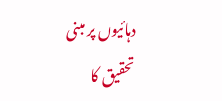دہائیوں پر مبنی تحقیق کا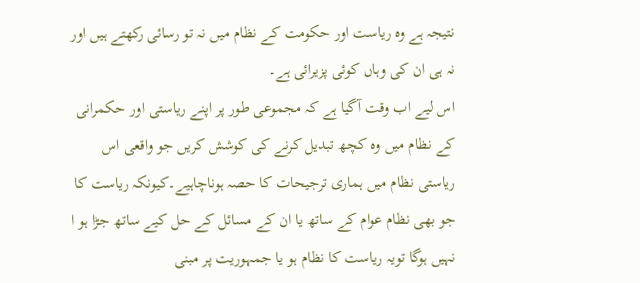نتیجہ ہے وہ ریاست اور حکومت کے نظام میں نہ تو رسائی رکھتے ہیں اور نہ ہی ان کی وہاں کوئی پزیرائی ہے۔
اس لیے اب وقت آگیا ہے کہ مجموعی طور پر اپنے ریاستی اور حکمرانی کے نظام میں وہ کچھ تبدیل کرنے کی کوشش کریں جو واقعی اس ریاستی نظام میں ہماری ترجیحات کا حصہ ہوناچاہیے۔کیونکہ ریاست کا جو بھی نظام عوام کے ساتھ یا ان کے مسائل کے حل کیے ساتھ جڑا ہو ا نہیں ہوگا تویہ ریاست کا نظام ہو یا جمہوریت پر مبنی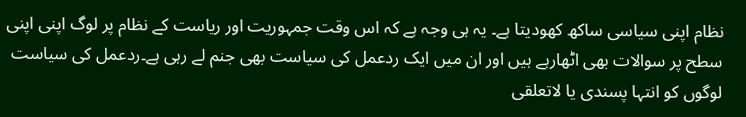نظام اپنی سیاسی ساکھ کھودیتا ہے۔ یہ ہی وجہ ہے کہ اس وقت جمہوریت اور ریاست کے نظام پر لوگ اپنی اپنی سطح پر سوالات بھی اٹھارہے ہیں اور ان میں ایک ردعمل کی سیاست بھی جنم لے رہی ہے۔ردعمل کی سیاست لوگوں کو انتہا پسندی یا لاتعلقی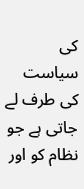کی سیاست کی طرف لے جاتی ہے جو نظام کو اور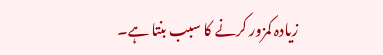زیادہ کمزور کرنے کا سبب بنتا ہے۔